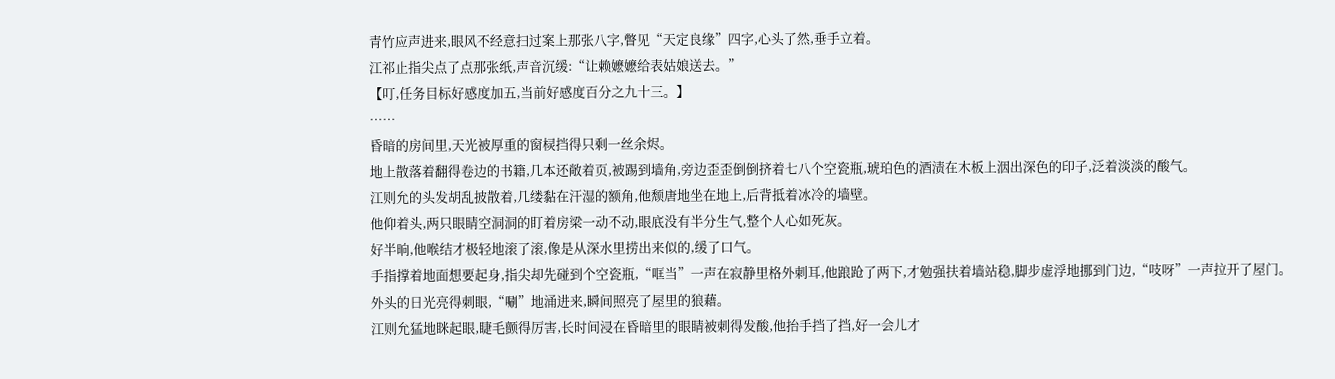青竹应声进来,眼风不经意扫过案上那张八字,瞥见“天定良缘”四字,心头了然,垂手立着。
江祁止指尖点了点那张纸,声音沉缓:“让赖嬷嬷给表姑娘送去。”
【叮,任务目标好感度加五,当前好感度百分之九十三。】
……
昏暗的房间里,天光被厚重的窗棂挡得只剩一丝余烬。
地上散落着翻得卷边的书籍,几本还敞着页,被踢到墙角,旁边歪歪倒倒挤着七八个空瓷瓶,琥珀色的酒渍在木板上洇出深色的印子,泛着淡淡的酸气。
江则允的头发胡乱披散着,几缕黏在汗湿的额角,他颓唐地坐在地上,后背抵着冰冷的墙壁。
他仰着头,两只眼睛空洞洞的盯着房梁一动不动,眼底没有半分生气,整个人心如死灰。
好半晌,他喉结才极轻地滚了滚,像是从深水里捞出来似的,缓了口气。
手指撑着地面想要起身,指尖却先碰到个空瓷瓶,“哐当”一声在寂静里格外刺耳,他踉跄了两下,才勉强扶着墙站稳,脚步虚浮地挪到门边,“吱呀”一声拉开了屋门。
外头的日光亮得刺眼,“唰”地涌进来,瞬间照亮了屋里的狼藉。
江则允猛地眯起眼,睫毛颤得厉害,长时间浸在昏暗里的眼睛被刺得发酸,他抬手挡了挡,好一会儿才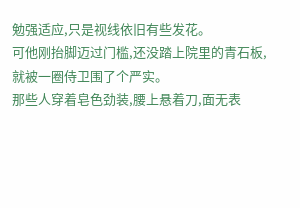勉强适应,只是视线依旧有些发花。
可他刚抬脚迈过门槛,还没踏上院里的青石板,就被一圈侍卫围了个严实。
那些人穿着皂色劲装,腰上悬着刀,面无表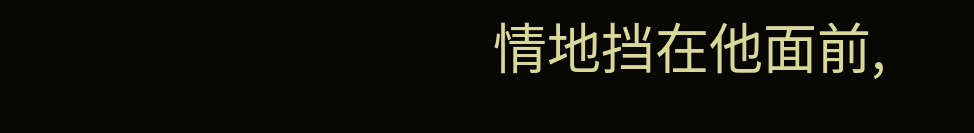情地挡在他面前,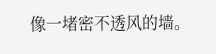像一堵密不透风的墙。